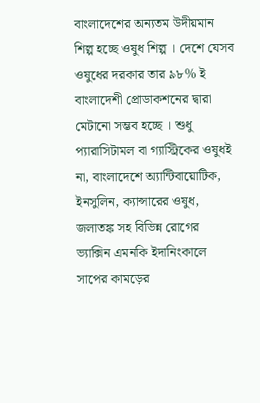বাংলাদেশের অন্যতম উদীয়মান শিল্প হচ্ছে ওষুধ শিল্প । দেশে যেসব ওষুধের দরকার তার ৯৮% ই বাংলাদেশী প্রোডাকশনের দ্বারা মেটানো সম্ভব হচ্ছে । শুধু প্যারাসিটামল বা গ্যাস্ট্রিকের ওষুধই না, বাংলাদেশে অ্যান্টিবায়োটিক, ইনসুলিন, ক্যান্সারের ওষুধ, জলাতঙ্ক সহ বিভিন্ন রোগের ভ্যাক্সিন এমনকি ইদানিংকালে সাপের কামড়ের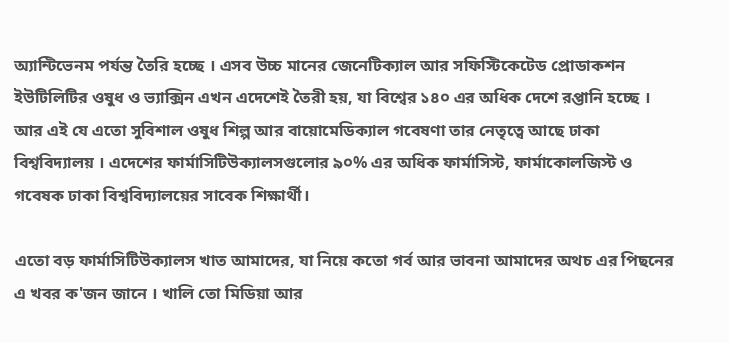অ্যান্টিভেনম পর্যন্ত তৈরি হচ্ছে । এসব উচ্চ মানের জেনেটিক্যাল আর সফিস্টিকেটেড প্রোডাকশন ইউটিলিটির ওষুধ ও ভ্যাক্সিন এখন এদেশেই তৈরী হয়, যা বিশ্বের ১৪০ এর অধিক দেশে রপ্তানি হচ্ছে ।
আর এই যে এতো সুবিশাল ওষুধ শিল্প আর বায়োমেডিক্যাল গবেষণা তার নেতৃত্বে আছে ঢাকা বিশ্ববিদ্যালয় । এদেশের ফার্মাসিটিউক্যালসগুলোর ৯০% এর অধিক ফার্মাসিস্ট, ফার্মাকোলজিস্ট ও গবেষক ঢাকা বিশ্ববিদ্যালয়ের সাবেক শিক্ষার্থী।

এতো বড় ফার্মাসিটিউক্যালস খাত আমাদের, যা নিয়ে কতো গর্ব আর ভাবনা আমাদের অথচ এর পিছনের এ খবর ক'জন জানে । খালি তো মিডিয়া আর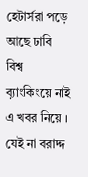হেটার্সরা পড়ে আছে ঢাবি বিশ্ব ব়্যাংকিংয়ে নাই এ খবর নিয়ে ।
যেই না বরাদ্দ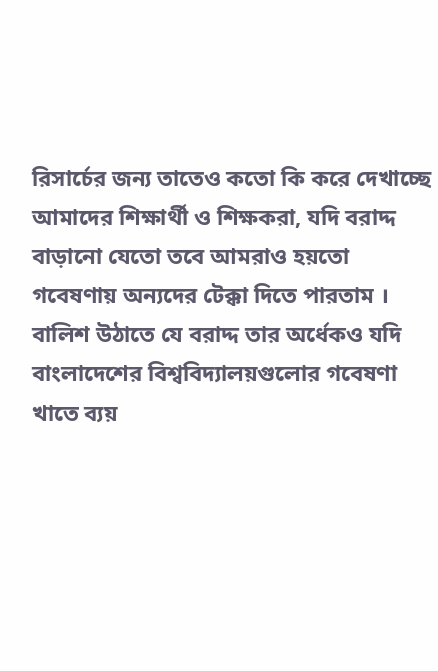রিসার্চের জন্য তাতেও কতো কি করে দেখাচ্ছে আমাদের শিক্ষার্থী ও শিক্ষকরা, যদি বরাদ্দ বাড়ানো যেতো তবে আমরাও হয়তো গবেষণায় অন্যদের টেক্কা দিতে পারতাম ।
বালিশ উঠাতে যে বরাদ্দ তার অর্ধেকও যদি বাংলাদেশের বিশ্ববিদ্যালয়গুলোর গবেষণা খাতে ব্যয়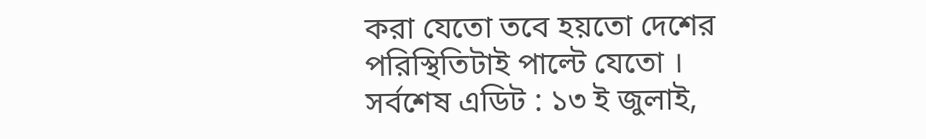করা যেতো তবে হয়তো দেশের পরিস্থিতিটাই পাল্টে যেতো ।
সর্বশেষ এডিট : ১৩ ই জুলাই,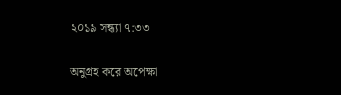২০১৯ সন্ধ্যা ৭:৩৩

অনুগ্রহ করে অপেক্ষা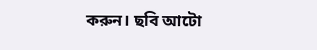করুন। ছবি আটো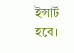ইন্সার্ট হবে।